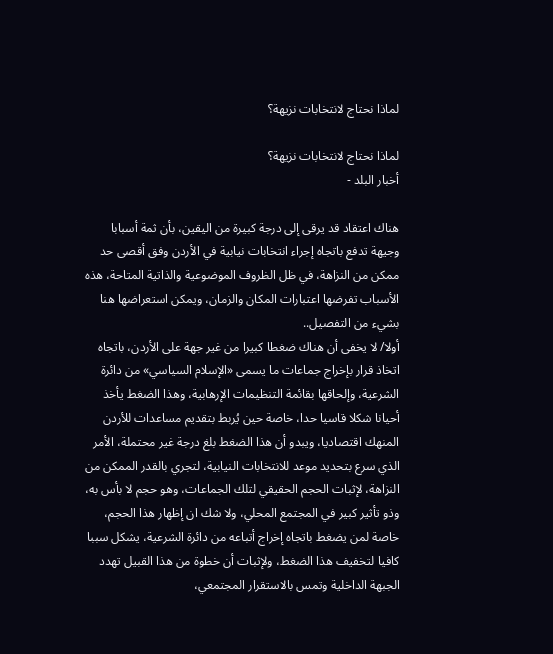لماذا نحتاج لانتخابات نزيهة؟

لماذا نحتاج لانتخابات نزيهة؟
أخبار البلد -

هناك اعتقاد قد يرقى إلى درجة كبيرة من اليقين، بأن ثمة أسبابا وجيهة تدفع باتجاه إجراء انتخابات نيابية في الأردن وفق أقصى حد ممكن من النزاهة، في ظل الظروف الموضوعية والذاتية المتاحة، هذه الأسباب تفرضها اعتبارات المكان والزمان، ويمكن استعراضها هنا بشيء من التفصيل..
أولا/ لا يخفى أن هناك ضغطا كبيرا من غير جهة على الأردن، باتجاه اتخاذ قرار بإخراج جماعات ما يسمى «الإسلام السياسي» من دائرة الشرعية، وإلحاقها بقائمة التنظيمات الإرهابية، وهذا الضغط يأخذ أحيانا شكلا قاسيا حدا، خاصة حين يُربط بتقديم مساعدات للأردن المنهك اقتصاديا، ويبدو أن هذا الضغط بلغ درجة غير محتملة، الأمر الذي سرع بتحديد موعد للانتخابات النيابية، لتجري بالقدر الممكن من النزاهة، لإثبات الحجم الحقيقي لتلك الجماعات، وهو حجم لا بأس به، وذو تأثير كبير في المجتمع المحلي، ولا شك ان إظهار هذا الحجم، خاصة لمن يضغط باتجاه إخراج أتباعه من دائرة الشرعية، يشكل سببا كافيا لتخفيف هذا الضغط، ولإثبات أن خطوة من هذا القبيل تهدد الجبهة الداخلية وتمس بالاستقرار المجتمعي،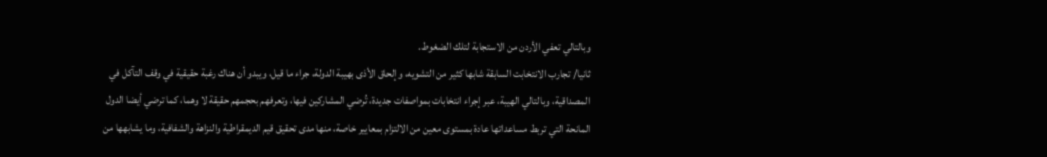وبالتالي تعفي الأردن من الاستجابة لتلك الضغوط.
ثانيا/ تجارب الانتخابت السابقة شابها كثير من التشويه، وإلحاق الأذى بهيبة الدولة، جراء ما قيل، ويبدو أن هناك رغبة حقيقية في وقف التآكل في المصداقية، وبالتالي الهيبة، عبر إجراء انتخابات بمواصفات جديدة، تُرضي المشاركين فيها، وتعرفهم بحجمهم حقيقة لا وهما، كما ترضي أيضا الدول المانحة التي تربط مساعداتها عادة بمستوى معين من الالتزام بمعايير خاصة، منها مدى تحقيق قيم الديمقراطية والنزاهة والشفافية، وما يشابهها من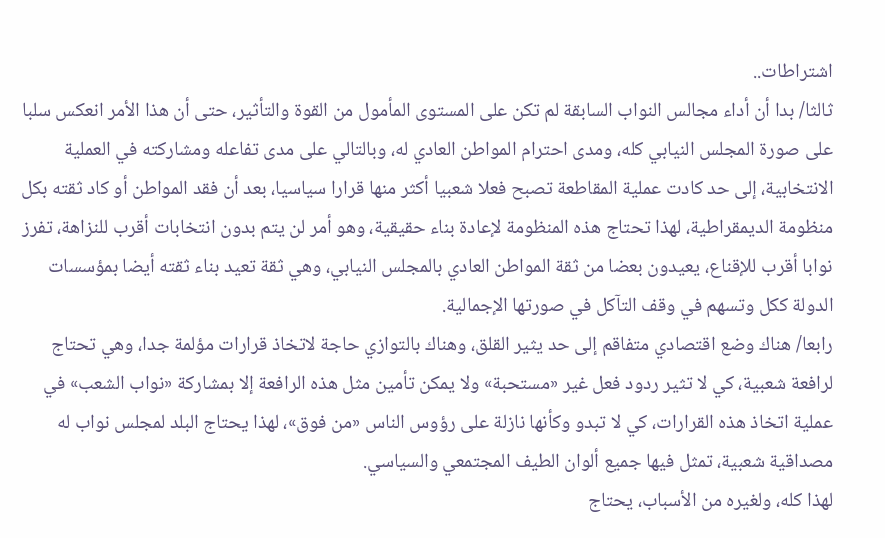اشتراطات..
ثالثا/ بدا أن أداء مجالس النواب السابقة لم تكن على المستوى المأمول من القوة والتأثير، حتى أن هذا الأمر انعكس سلبا على صورة المجلس النيابي كله، ومدى احترام المواطن العادي له، وبالتالي على مدى تفاعله ومشاركته في العملية الانتخابية، إلى حد كادت عملية المقاطعة تصبح فعلا شعبيا أكثر منها قرارا سياسيا، بعد أن فقد المواطن أو كاد ثقته بكل منظومة الديمقراطية، لهذا تحتاج هذه المنظومة لإعادة بناء حقيقية، وهو أمر لن يتم بدون انتخابات أقرب للنزاهة، تفرز نوابا أقرب للإقناع، يعيدون بعضا من ثقة المواطن العادي بالمجلس النيابي، وهي ثقة تعيد بناء ثقته أيضا بمؤسسات الدولة ككل وتسهم في وقف التآكل في صورتها الإجمالية.
رابعا/ هناك وضع اقتصادي متفاقم إلى حد يثير القلق، وهناك بالتوازي حاجة لاتخاذ قرارات مؤلمة جدا، وهي تحتاج لرافعة شعبية، كي لا تثير ردود فعل غير «مستحبة» ولا يمكن تأمين مثل هذه الرافعة إلا بمشاركة «نواب الشعب» في عملية اتخاذ هذه القرارات، كي لا تبدو وكأنها نازلة على رؤوس الناس «من فوق»، لهذا يحتاج البلد لمجلس نواب له مصداقية شعبية، تمثل فيها جميع ألوان الطيف المجتمعي والسياسي.
لهذا كله، ولغيره من الأسباب، يحتاج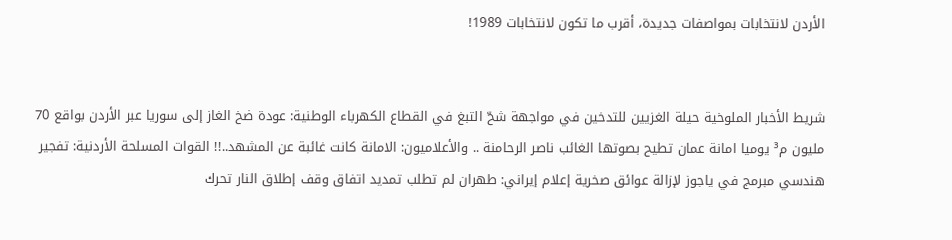الأردن لانتخابات بمواصفات جديدة، أقرب ما تكون لانتخابات 1989!


شريط الأخبار الملوخية حيلة الغزيين للتدخين في مواجهة شحّ التبغ في القطاع الكهرباء الوطنية: عودة ضخ الغاز إلى سوريا عبر الأردن بواقع 70 مليون م³ يوميا امانة عمان تطيح بصوتها الغائب ناصر الرحامنة .. والأعلاميون: الامانة كانت غائبة عن المشهد..!! القوات المسلحة الأردنية: تفجير هندسي مبرمج في ياجوز لإزالة عوائق صخرية إعلام إيراني: طهران لم تطلب تمديد اتفاق وقف إطلاق النار تحرك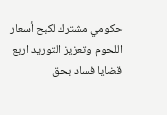حكومي مشترك لكبح أسعار اللحوم وتعزيز التوريد اربع قضايا فساد بحق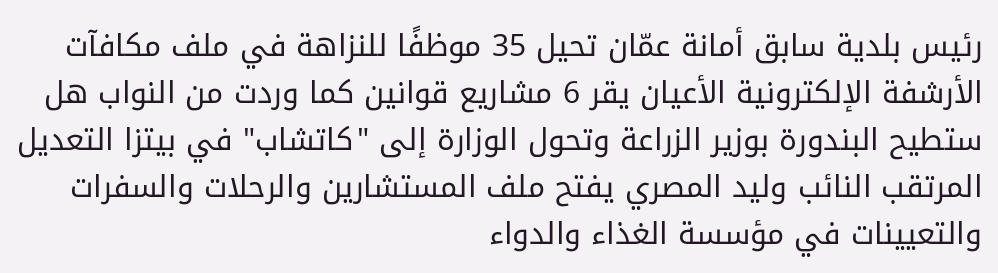رئيس بلدية سابق أمانة عمّان تحيل 35 موظفًا للنزاهة في ملف مكافآت الأرشفة الإلكترونية الأعيان يقر 6 مشاريع قوانين كما وردت من النواب هل ستطيح البندورة بوزير الزراعة وتحول الوزارة إلى "كاتشاب" في بيتزا التعديل المرتقب النائب وليد المصري يفتح ملف المستشارين والرحلات والسفرات والتعيينات في مؤسسة الغذاء والدواء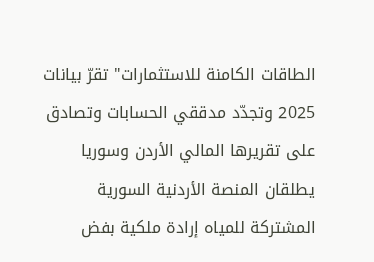الطاقات الكامنة للاستثمارات" تقرّ بيانات 2025 وتجدّد مدققي الحسابات وتصادق على تقريرها المالي الأردن وسوريا يطلقان المنصة الأردنية السورية المشتركة للمياه إرادة ملكية بفض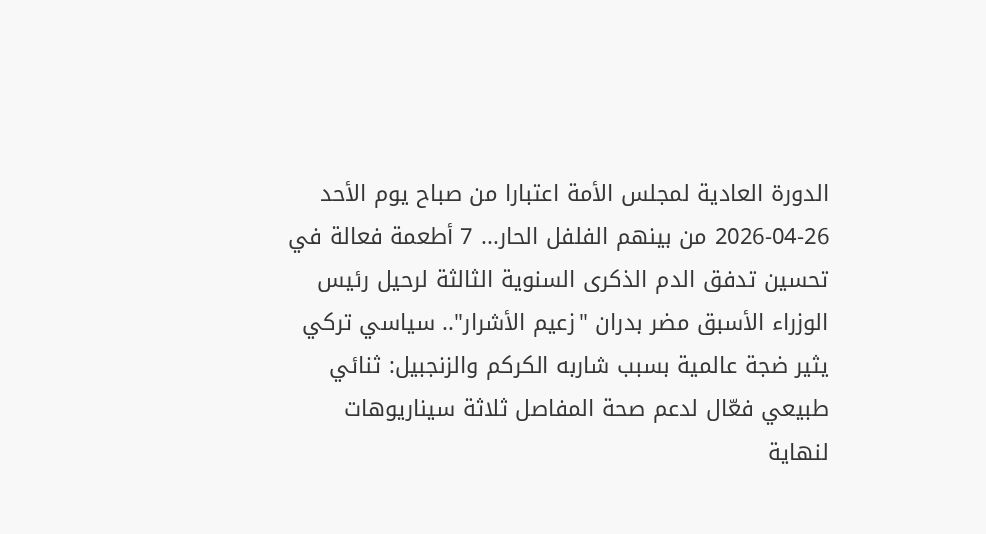الدورة العادية لمجلس الأمة اعتبارا من صباح يوم الأحد 26-04-2026 من بينهم الفلفل الحار... 7 أطعمة فعالة في تحسين تدفق الدم الذكرى السنوية الثالثة لرحيل رئيس الوزراء الأسبق مضر بدران "زعيم الأشرار".. سياسي تركي يثير ضجة عالمية بسبب شاربه الكركم والزنجبيل: ثنائي طبيعي فعّال لدعم صحة المفاصل ثلاثة سيناريوهات لنهاية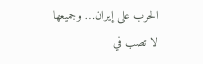الحرب على إيران… وجميعها لا تصب في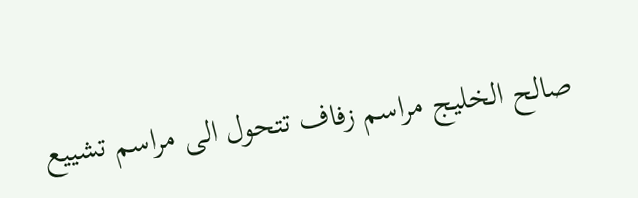صالح الخليج مراسم زفاف تتحول الى مراسم تشييع